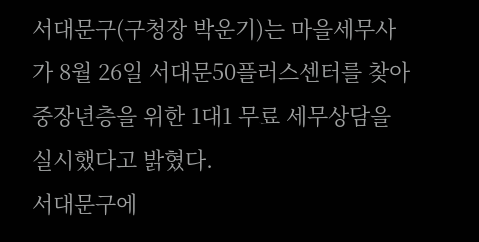서대문구(구청장 박운기)는 마을세무사가 8월 26일 서대문50플러스센터를 찾아 중장년층을 위한 1대1 무료 세무상담을 실시했다고 밝혔다.
서대문구에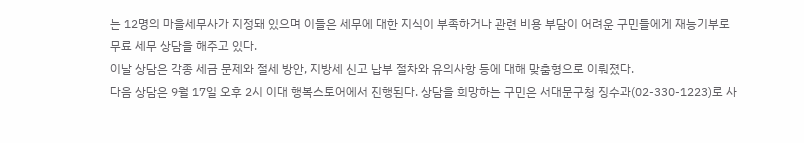는 12명의 마을세무사가 지정돼 있으며 이들은 세무에 대한 지식이 부족하거나 관련 비용 부담이 어려운 구민들에게 재능기부로 무료 세무 상담을 해주고 있다.
이날 상담은 각종 세금 문제와 절세 방안, 지방세 신고 납부 절차와 유의사항 등에 대해 맞춤형으로 이뤄졌다.
다음 상담은 9월 17일 오후 2시 이대 행복스토어에서 진행된다. 상담을 희망하는 구민은 서대문구청 징수과(02-330-1223)로 사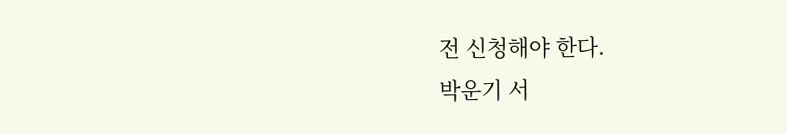전 신청해야 한다.
박운기 서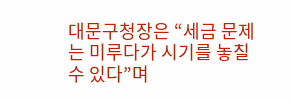대문구청장은 “세금 문제는 미루다가 시기를 놓칠 수 있다”며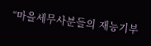“마을세무사분들의 재능기부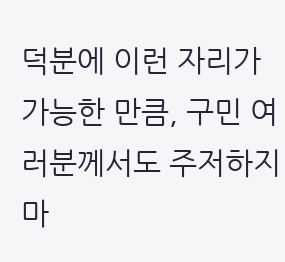덕분에 이런 자리가 가능한 만큼, 구민 여러분께서도 주저하지 마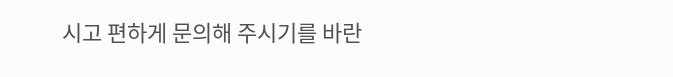시고 편하게 문의해 주시기를 바란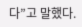다”고 말했다.